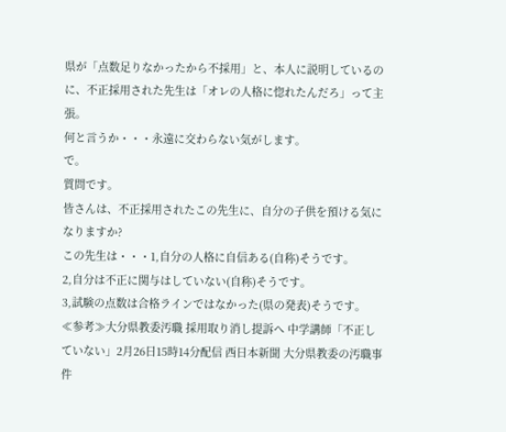県が「点数足りなかったから不採用」と、本人に説明しているのに、不正採用された先生は「オレの人格に惚れたんだろ」って主張。
何と言うか・・・永遠に交わらない気がします。
で。
質問です。
皆さんは、不正採用されたこの先生に、自分の子供を預ける気になりますか?
この先生は・・・1,自分の人格に自信ある(自称)そうです。
2,自分は不正に関与はしていない(自称)そうです。
3,試験の点数は合格ラインではなかった(県の発表)そうです。
≪参考≫大分県教委汚職 採用取り消し提訴へ 中学講師「不正していない」2月26日15時14分配信 西日本新聞 大分県教委の汚職事件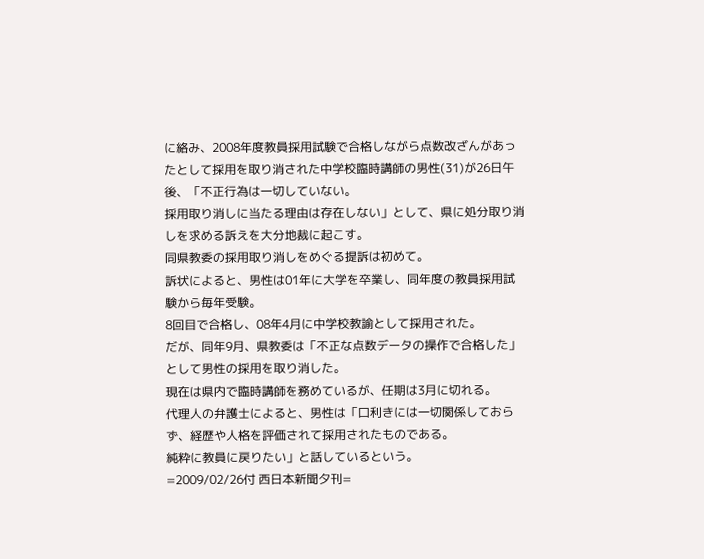に絡み、2008年度教員採用試験で合格しながら点数改ざんがあったとして採用を取り消された中学校臨時講師の男性(31)が26日午後、「不正行為は一切していない。
採用取り消しに当たる理由は存在しない」として、県に処分取り消しを求める訴えを大分地裁に起こす。
同県教委の採用取り消しをめぐる提訴は初めて。
訴状によると、男性は01年に大学を卒業し、同年度の教員採用試験から毎年受験。
8回目で合格し、08年4月に中学校教諭として採用された。
だが、同年9月、県教委は「不正な点数データの操作で合格した」として男性の採用を取り消した。
現在は県内で臨時講師を務めているが、任期は3月に切れる。
代理人の弁護士によると、男性は「口利きには一切関係しておらず、経歴や人格を評価されて採用されたものである。
純粋に教員に戻りたい」と話しているという。
=2009/02/26付 西日本新聞夕刊=